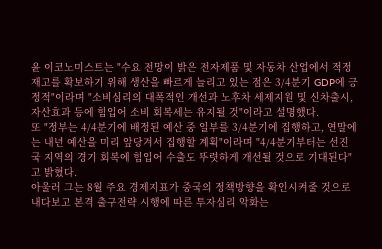윤 이코노미스트는 "수요 전망이 밝은 전자제품 및 자동차 산업에서 적정 재고를 확보하기 위해 생산을 빠르게 늘리고 있는 점은 3/4분기 GDP에 긍정적"이라며 "소비심리의 대폭적인 개선과 노후차 세제지원 및 신차출시, 자산효과 등에 힘입어 소비 회복세는 유지될 것"이라고 설명했다.
또 "정부는 4/4분기에 배정된 예산 중 일부를 3/4분기에 집행하고, 연말에는 내년 예산을 미리 앞당겨서 집행할 계획"이라며 "4/4분기부터는 선진국 지역의 경기 회복에 힘입어 수출도 뚜렷하게 개선될 것으로 기대된다"고 밝혔다.
아울러 그는 8월 주요 경제지표가 중국의 정책방향을 확인시켜줄 것으로 내다보고 본격 출구전략 시행에 따른 투자심리 악화는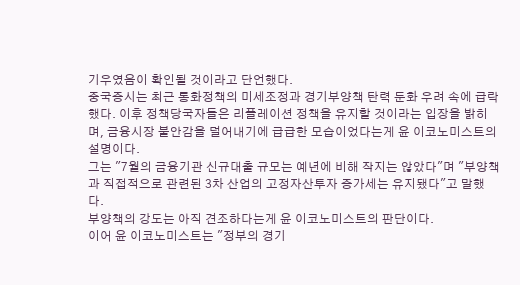기우였음이 확인될 것이라고 단언했다.
중국증시는 최근 통화정책의 미세조정과 경기부양책 탄력 둔화 우려 속에 급락했다. 이후 정책당국자들은 리플레이션 정책을 유지할 것이라는 입장을 밝히며, 금융시장 불안감을 덜어내기에 급급한 모습이었다는게 윤 이코노미스트의 설명이다.
그는 "7월의 금융기관 신규대출 규모는 예년에 비해 작지는 않았다"며 "부양책과 직접적으로 관련된 3차 산업의 고정자산투자 증가세는 유지됐다"고 말했다.
부양책의 강도는 아직 견조하다는게 윤 이코노미스트의 판단이다.
이어 윤 이코노미스트는 "정부의 경기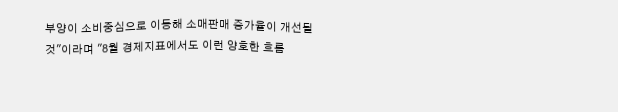부양이 소비중심으로 이동해 소매판매 증가율이 개선될 것"이라며 "8월 경제지표에서도 이런 양호한 흐름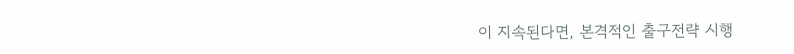이 지속된다면, 본격적인 출구전략 시행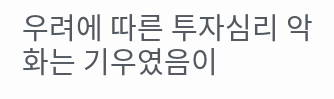우려에 따른 투자심리 악화는 기우였음이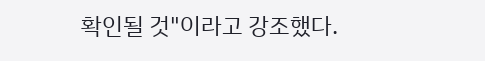확인될 것"이라고 강조했다.